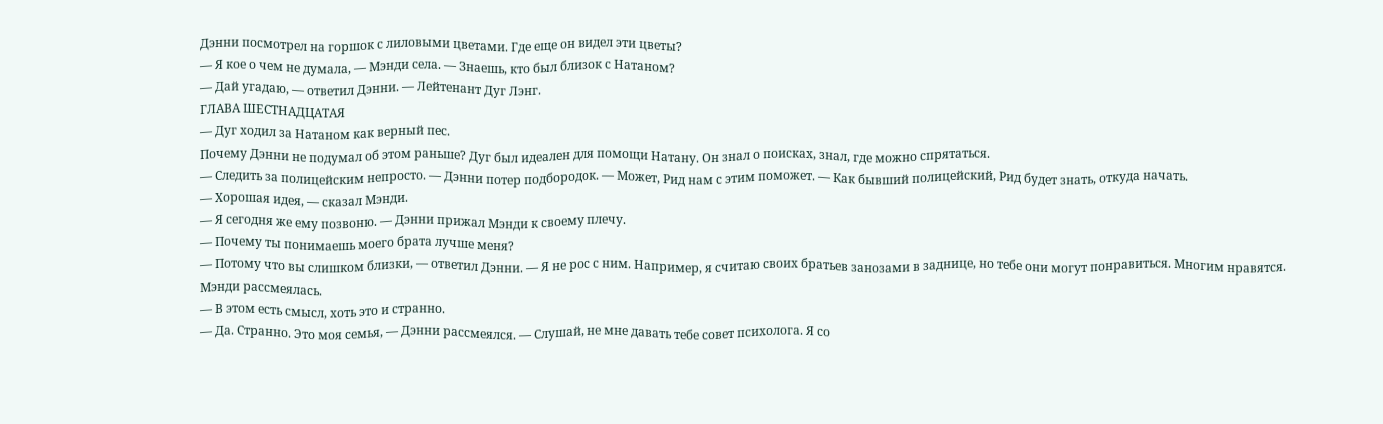Дэнни посмотрел на горшок с лиловыми цветами. Где еще он видел эти цветы?
— Я кое о чем не думала, — Мэнди села. — Знаешь, кто был близок с Натаном?
— Дай угадаю, — ответил Дэнни. — Лейтенант Дуг Лэнг.
ГЛАВА ШЕСТНАДЦАТАЯ
— Дуг ходил за Натаном как верный пес.
Почему Дэнни не подумал об этом раньше? Дуг был идеален для помощи Натану. Он знал о поисках, знал, где можно спрятаться.
— Следить за полицейским непросто. — Дэнни потер подбородок. — Может, Рид нам с этим поможет. — Как бывший полицейский, Рид будет знать, откуда начать.
— Хорошая идея, — сказал Мэнди.
— Я сегодня же ему позвоню. — Дэнни прижал Мэнди к своему плечу.
— Почему ты понимаешь моего брата лучше меня?
— Потому что вы слишком близки, — ответил Дэнни. — Я не рос с ним. Например, я считаю своих братьев занозами в заднице, но тебе они могут понравиться. Многим нравятся.
Мэнди рассмеялась.
— В этом есть смысл, хоть это и странно.
— Да. Странно. Это моя семья, — Дэнни рассмеялся. — Слушай, не мне давать тебе совет психолога. Я со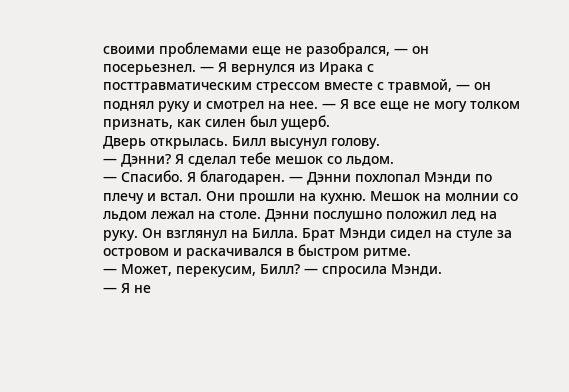своими проблемами еще не разобрался, — он посерьезнел. — Я вернулся из Ирака с посттравматическим стрессом вместе с травмой, — он поднял руку и смотрел на нее. — Я все еще не могу толком признать, как силен был ущерб.
Дверь открылась. Билл высунул голову.
— Дэнни? Я сделал тебе мешок со льдом.
— Спасибо. Я благодарен. — Дэнни похлопал Мэнди по плечу и встал. Они прошли на кухню. Мешок на молнии со льдом лежал на столе. Дэнни послушно положил лед на руку. Он взглянул на Билла. Брат Мэнди сидел на стуле за островом и раскачивался в быстром ритме.
— Может, перекусим, Билл? — спросила Мэнди.
— Я не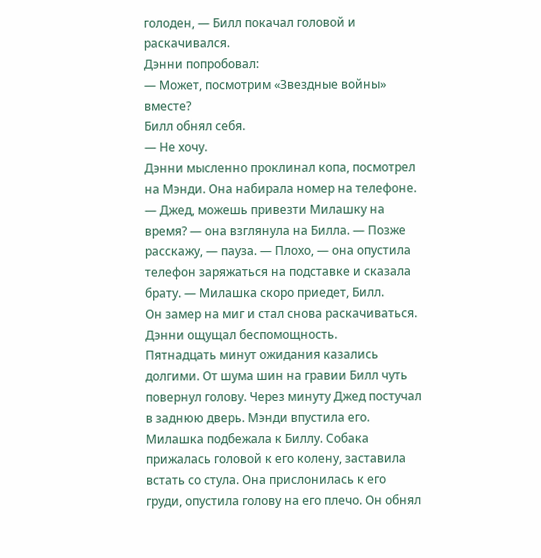голоден, — Билл покачал головой и раскачивался.
Дэнни попробовал:
— Может, посмотрим «Звездные войны» вместе?
Билл обнял себя.
— Не хочу.
Дэнни мысленно проклинал копа, посмотрел на Мэнди. Она набирала номер на телефоне.
— Джед, можешь привезти Милашку на время? — она взглянула на Билла. — Позже расскажу, — пауза. — Плохо, — она опустила телефон заряжаться на подставке и сказала брату. — Милашка скоро приедет, Билл.
Он замер на миг и стал снова раскачиваться. Дэнни ощущал беспомощность.
Пятнадцать минут ожидания казались долгими. От шума шин на гравии Билл чуть повернул голову. Через минуту Джед постучал в заднюю дверь. Мэнди впустила его. Милашка подбежала к Биллу. Собака прижалась головой к его колену, заставила встать со стула. Она прислонилась к его груди, опустила голову на его плечо. Он обнял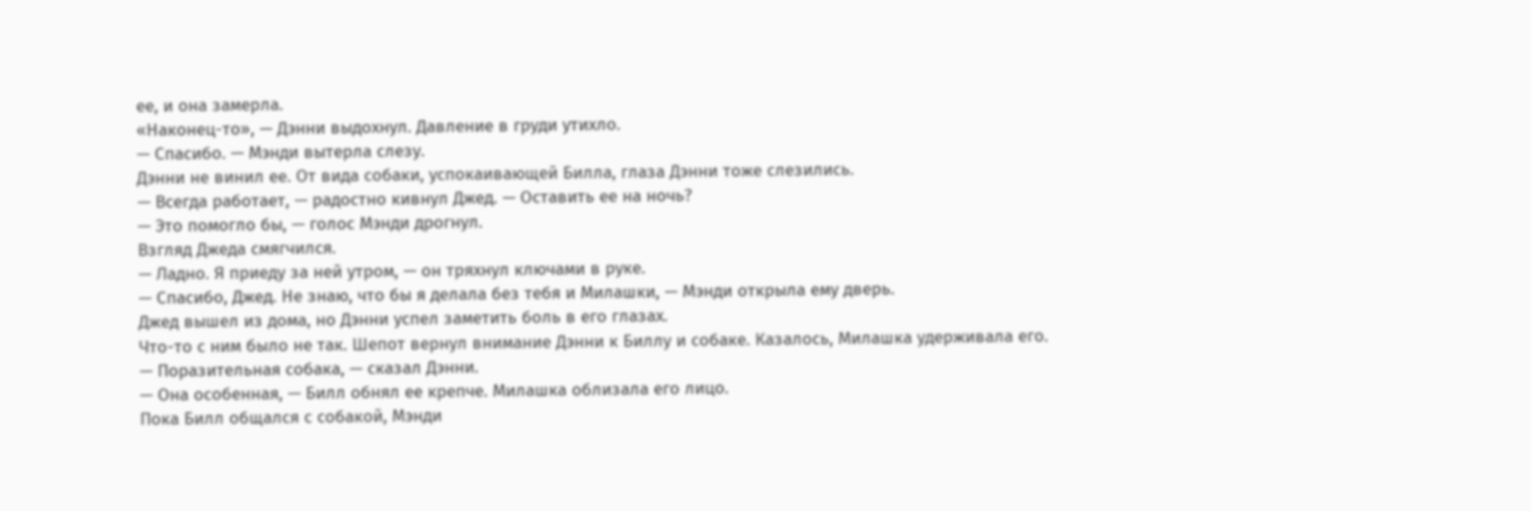ее, и она замерла.
«Наконец-то», — Дэнни выдохнул. Давление в груди утихло.
— Спасибо. — Мэнди вытерла слезу.
Дэнни не винил ее. От вида собаки, успокаивающей Билла, глаза Дэнни тоже слезились.
— Всегда работает, — радостно кивнул Джед. — Оставить ее на ночь?
— Это помогло бы, — голос Мэнди дрогнул.
Взгляд Джеда смягчился.
— Ладно. Я приеду за ней утром, — он тряхнул ключами в руке.
— Спасибо, Джед. Не знаю, что бы я делала без тебя и Милашки, — Мэнди открыла ему дверь.
Джед вышел из дома, но Дэнни успел заметить боль в его глазах.
Что-то с ним было не так. Шепот вернул внимание Дэнни к Биллу и собаке. Казалось, Милашка удерживала его.
— Поразительная собака, — сказал Дэнни.
— Она особенная, — Билл обнял ее крепче. Милашка облизала его лицо.
Пока Билл общался с собакой, Мэнди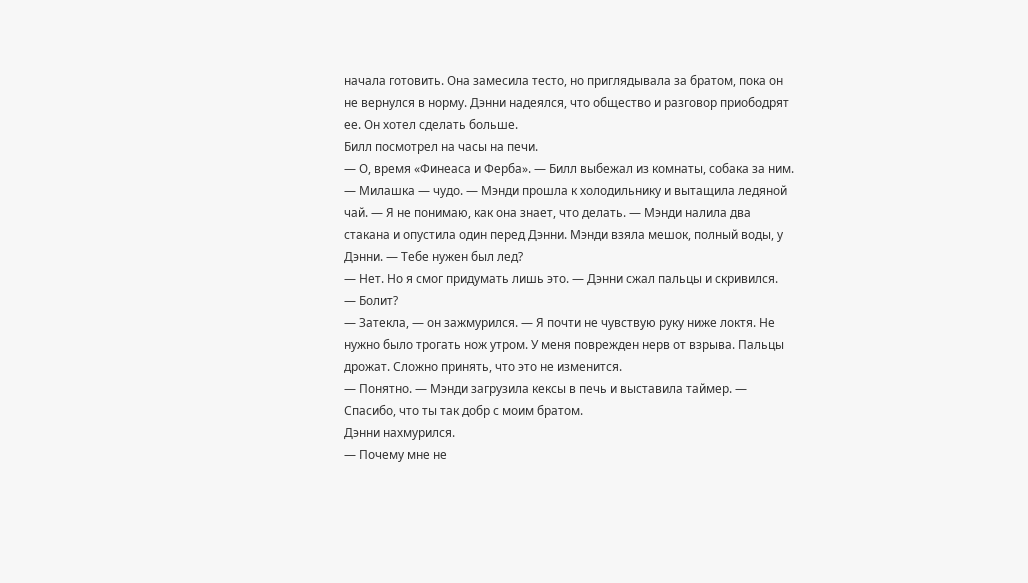начала готовить. Она замесила тесто, но приглядывала за братом, пока он не вернулся в норму. Дэнни надеялся, что общество и разговор приободрят ее. Он хотел сделать больше.
Билл посмотрел на часы на печи.
— О, время «Финеаса и Ферба». — Билл выбежал из комнаты, собака за ним.
— Милашка — чудо. — Мэнди прошла к холодильнику и вытащила ледяной чай. — Я не понимаю, как она знает, что делать. — Мэнди налила два стакана и опустила один перед Дэнни. Мэнди взяла мешок, полный воды, у Дэнни. — Тебе нужен был лед?
— Нет. Но я смог придумать лишь это. — Дэнни сжал пальцы и скривился.
— Болит?
— Затекла, — он зажмурился. — Я почти не чувствую руку ниже локтя. Не нужно было трогать нож утром. У меня поврежден нерв от взрыва. Пальцы дрожат. Сложно принять, что это не изменится.
— Понятно. — Мэнди загрузила кексы в печь и выставила таймер. — Спасибо, что ты так добр с моим братом.
Дэнни нахмурился.
— Почему мне не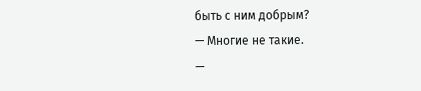быть с ним добрым?
— Многие не такие.
—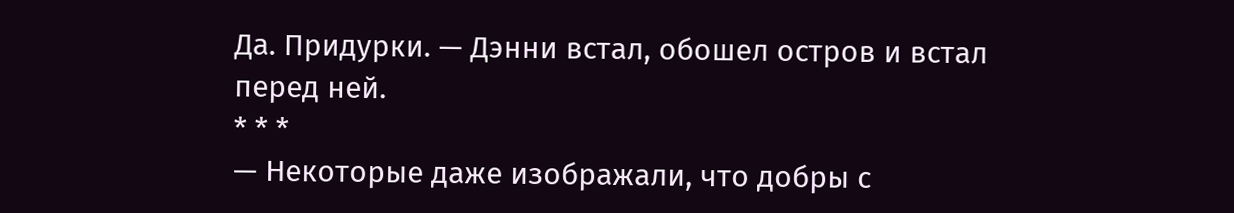Да. Придурки. — Дэнни встал, обошел остров и встал перед ней.
* * *
— Некоторые даже изображали, что добры с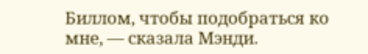Биллом, чтобы подобраться ко мне, — сказала Мэнди.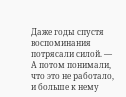Даже годы спустя воспоминания потрясали силой. — А потом понимали, что это не работало, и больше к нему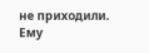не приходили. Ему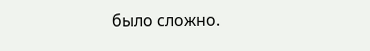было сложно.